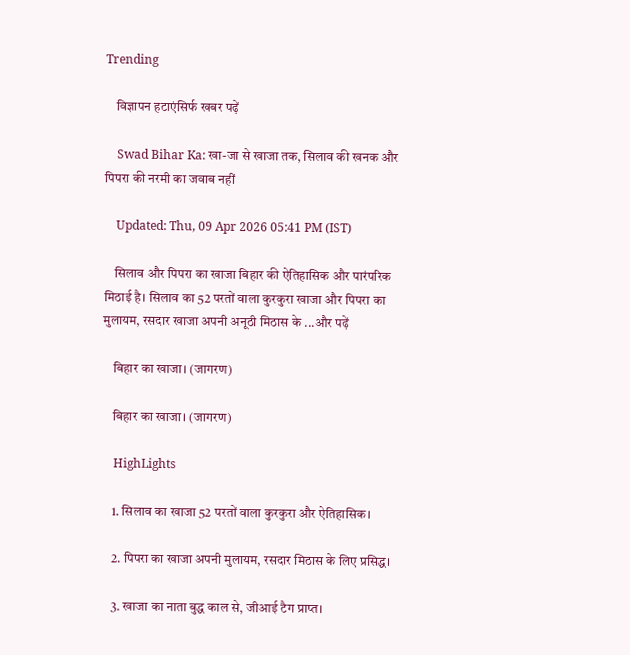Trending

    विज्ञापन हटाएंसिर्फ खबर पढ़ें

    Swad Bihar Ka: खा-जा से खाजा तक, सिलाव की खनक और पिपरा की नरमी का जवाब नहीं

    Updated: Thu, 09 Apr 2026 05:41 PM (IST)

    सिलाव और पिपरा का खाजा बिहार की ऐतिहासिक और पारंपरिक मिठाई है। सिलाव का 52 परतों वाला कुरकुरा खाजा और पिपरा का मुलायम, रसदार खाजा अपनी अनूठी मिठास के ...और पढ़ें

    बिहार का खाजा। (जागरण)

    बिहार का खाजा। (जागरण)

    HighLights

    1. सिलाव का खाजा 52 परतों वाला कुरकुरा और ऐतिहासिक।

    2. पिपरा का खाजा अपनी मुलायम, रसदार मिठास के लिए प्रसिद्ध।

    3. खाजा का नाता बुद्ध काल से, जीआई टैग प्राप्त।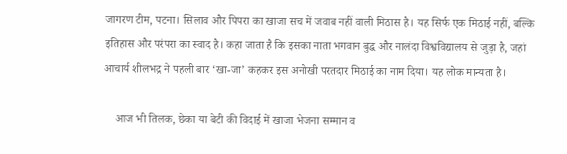जागरण टीम, पटना। सिलाव और पिपरा का खाजा सच में जवाब नहीं वाली मिठास है। यह सिर्फ एक मिठाई नहीं, बल्कि इतिहास और परंपरा का स्वाद है। कहा जाता है कि इसका नाता भगवान बुद्ध और नालंदा विश्वविद्यालय से जुड़ा है, जहां आचार्य शीलभद्र ने पहली बार ‘खा-जा’ कहकर इस अनोखी परतदार मिठाई का नाम दिया। यह लोक मान्यता है।

    आज भी तिलक, छेका या बेटी की विदाई में खाजा भेजना सम्मान व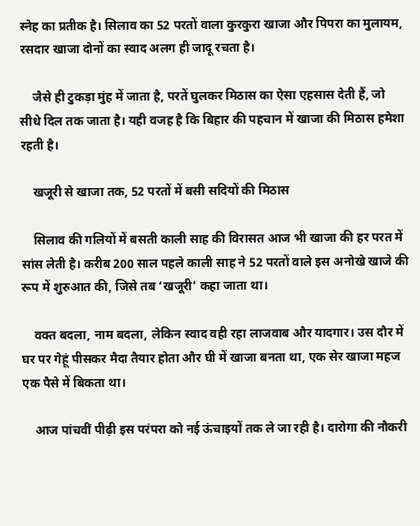स्नेह का प्रतीक है। सिलाव का 52 परतों वाला कुरकुरा खाजा और पिपरा का मुलायम, रसदार खाजा दोनों का स्वाद अलग ही जादू रचता है।

    जैसे ही टुकड़ा मुंह में जाता है, परतें घुलकर मिठास का ऐसा एहसास देती हैं, जो सीधे दिल तक जाता है। यही वजह है कि बिहार की पहचान में खाजा की मिठास हमेशा रहती है।

    खजूरी से खाजा तक, 52 परतों में बसी सदियों की मिठास

    सिलाव की गलियों में बसती काली साह की विरासत आज भी खाजा की हर परत में सांस लेती है। करीब 200 साल पहले काली साह ने 52 परतों वाले इस अनोखे खाजे की रूप में शुरुआत की, जिसे तब ‘खजूरी’ कहा जाता था।

    वक्त बदला, नाम बदला, लेकिन स्वाद वही रहा लाजवाब और यादगार। उस दौर में घर पर गेहूं पीसकर मैदा तैयार होता और घी में खाजा बनता था, एक सेर खाजा महज एक पैसे में बिकता था।

    आज पांचवीं पीढ़ी इस परंपरा को नई ऊंचाइयों तक ले जा रही है। दारोगा की नौकरी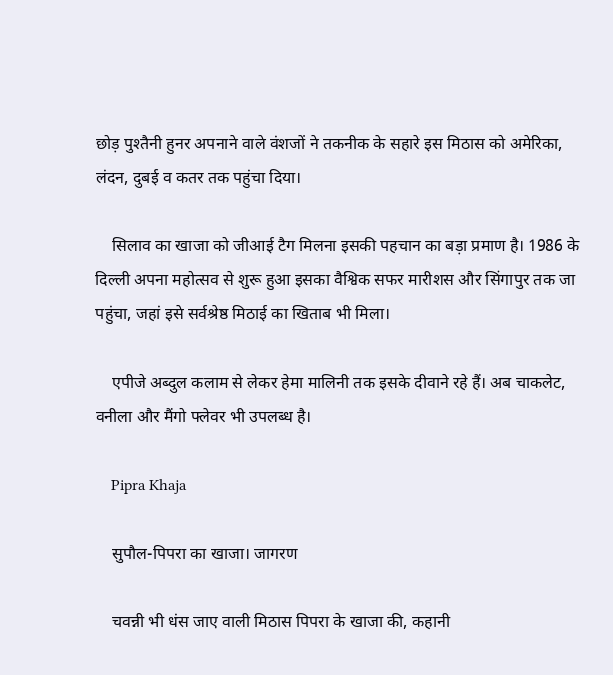छोड़ पुश्तैनी हुनर अपनाने वाले वंशजों ने तकनीक के सहारे इस मिठास को अमेरिका, लंदन, दुबई व कतर तक पहुंचा दिया।

    सिलाव का खाजा को जीआई टैग मिलना इसकी पहचान का बड़ा प्रमाण है। 1986 के दिल्ली अपना महोत्सव से शुरू हुआ इसका वैश्विक सफर मारीशस और सिंगापुर तक जा पहुंचा, जहां इसे सर्वश्रेष्ठ मिठाई का खिताब भी मिला।

    एपीजे अब्दुल कलाम से लेकर हेमा मालिनी तक इसके दीवाने रहे हैं। अब चाकलेट, वनीला और मैंगो फ्लेवर भी उपलब्ध है।

    Pipra Khaja

    सुपौल-पिपरा का खाजा। जागरण

    चवन्नी भी धंस जाए वाली मिठास पिपरा के खाजा की, कहानी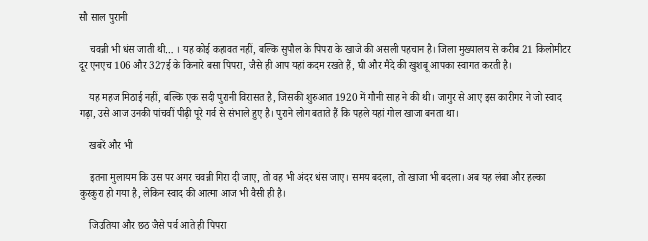सौ साल पुरानी

    चवन्नी भी धंस जाती थी… । यह कोई कहावत नहीं, बल्कि सुपौल के पिपरा के खाजे की असली पहचान है। जिला मुख्यालय से करीब 21 किलोमीटर दूर एनएच 106 और 327ई के किनारे बसा पिपरा, जैसे ही आप यहां कदम रखते हैं, घी और मैदे की खुशबू आपका स्वागत करती है।

    यह महज मिठाई नहीं, बल्कि एक सदी पुरानी विरासत है, जिसकी शुरुआत 1920 में गौनी साह ने की थी। जागुर से आए इस कारीगर ने जो स्वाद गढ़ा, उसे आज उनकी पांचवीं पीढ़ी पूरे गर्व से संभाले हुए है। पुराने लोग बताते हैं कि पहले यहां गोल खाजा बनता था।

    खबरें और भी

    इतना मुलायम कि उस पर अगर चवन्नी गिरा दी जाए, तो वह भी अंदर धंस जाए। समय बदला, तो खाजा भी बदला। अब यह लंबा और हल्का कुरकुरा हो गया है, लेकिन स्वाद की आत्मा आज भी वैसी ही है।

    जिउतिया और छठ जैसे पर्व आते ही पिपरा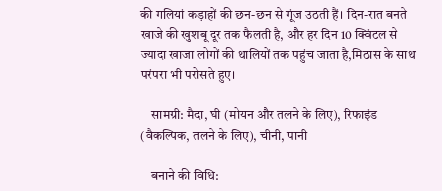की गलियां कड़ाहों की छन-छन से गूंज उठती हैं। दिन-रात बनते खाजे की खुशबू दूर तक फैलती है, और हर दिन 10 क्विंटल से ज्यादा खाजा लोगों की थालियों तक पहुंच जाता है,मिठास के साथ परंपरा भी परोसते हुए।

    सामग्री: मैदा, घी (मोयन और तलने के लिए), रिफाइंड (वैकल्पिक, तलने के लिए), चीनी, पानी

    बनाने की विधि: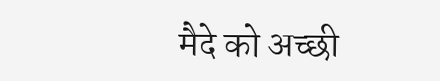मैदे को अच्छी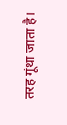तरह गूंथा जाता है।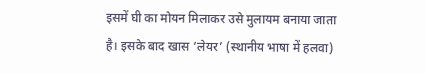इसमें घी का मोयन मिलाकर उसे मुलायम बनाया जाता है। इसके बाद खास ‘लेयर’ (स्थानीय भाषा में हलवा)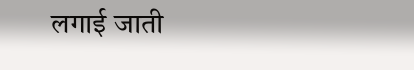लगाई जाती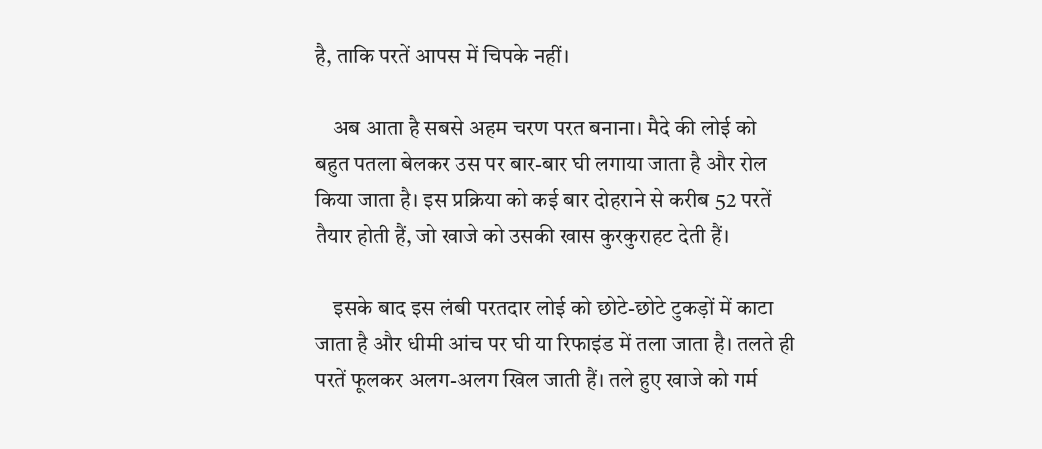है, ताकि परतें आपस में चिपके नहीं।

    अब आता है सबसे अहम चरण परत बनाना। मैदे की लोई को बहुत पतला बेलकर उस पर बार-बार घी लगाया जाता है और रोल किया जाता है। इस प्रक्रिया को कई बार दोहराने से करीब 52 परतें तैयार होती हैं, जो खाजे को उसकी खास कुरकुराहट देती हैं।

    इसके बाद इस लंबी परतदार लोई को छोटे-छोटे टुकड़ों में काटा जाता है और धीमी आंच पर घी या रिफाइंड में तला जाता है। तलते ही परतें फूलकर अलग-अलग खिल जाती हैं। तले हुए खाजे को गर्म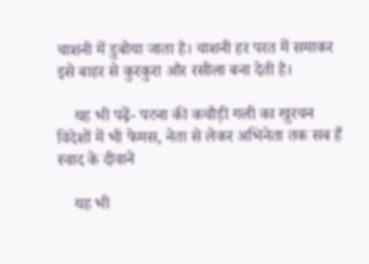चाशनी में डुबोया जाता है। चाशनी हर परत में समाकर इसे बाहर से कुरकुरा और रसीला बना देती है।

    यह भी पढ़ें- पटना की कचौड़ी गली का खुरचन विदेशों में भी फेमस, नेता से लेकर अभिनेता तक सब हैं स्वाद के दीवाने

    यह भी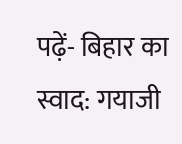पढ़ें- बिहार का स्वाद: गयाजी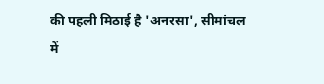की पहली मिठाई है 'अनरसा', सीमांचल में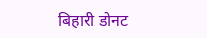बिहारी डोनट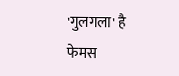'गुलगला' है फेमस